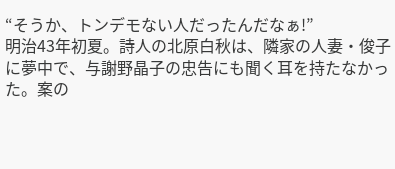“そうか、トンデモない人だったんだなぁ!”
明治43年初夏。詩人の北原白秋は、隣家の人妻・俊子に夢中で、与謝野晶子の忠告にも聞く耳を持たなかった。案の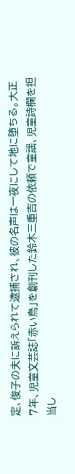定、俊子の夫に訴えられて逮捕され、彼の名声は一夜にして地に堕ちる。大正7年、児童文芸誌「赤い鳥」を創刊した鈴木三重吉の依頼で童謡、児童詩欄を担当し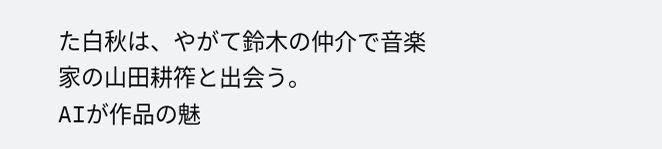た白秋は、やがて鈴木の仲介で音楽家の山田耕筰と出会う。
AIが作品の魅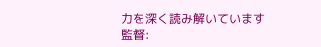力を深く読み解いています
監督: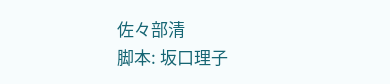佐々部清
脚本: 坂口理子